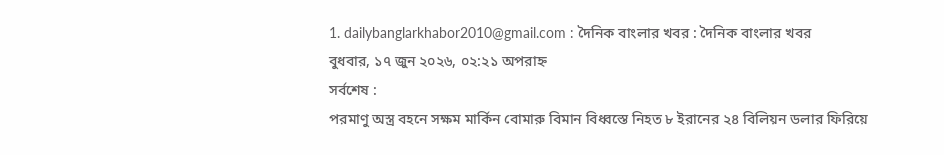1. dailybanglarkhabor2010@gmail.com : দৈনিক বাংলার খবর : দৈনিক বাংলার খবর
বুধবার, ১৭ জুন ২০২৬, ০২:২১ অপরাহ্ন
সর্বশেষ :
পরমাণু অস্ত্র বহনে সক্ষম মার্কিন বোমারু বিমান বিধ্বস্তে নিহত ৮ ইরানের ২৪ বিলিয়ন ডলার ফিরিয়ে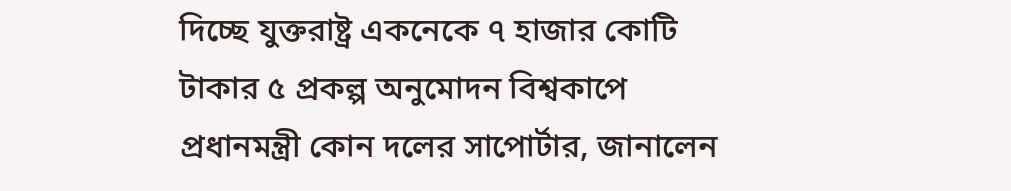দিচ্ছে যুক্তরাষ্ট্র একনেকে ৭ হাজার কোটি টাকার ৫ প্রকল্প অনুমোদন বিশ্বকাপে প্রধানমন্ত্রী কোন দলের সাপোর্টার, জানালেন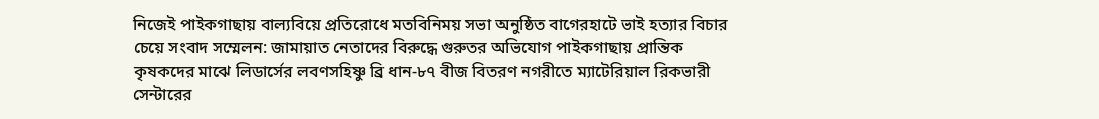নিজেই পাইকগাছায় বাল্যবিয়ে প্রতিরোধে মতবিনিময় সভা অনুষ্ঠিত বাগেরহাটে ভাই হত্যার বিচার চেয়ে সংবাদ সম্মেলন: জামায়াত নেতাদের বিরুদ্ধে গুরুতর অভিযোগ পাইকগাছায় প্রান্তিক কৃষকদের মাঝে লিডার্সের লবণসহিষ্ণু ব্রি ধান-৮৭ বীজ বিতরণ নগরীতে ম্যাটেরিয়াল রিকভারী সেন্টারের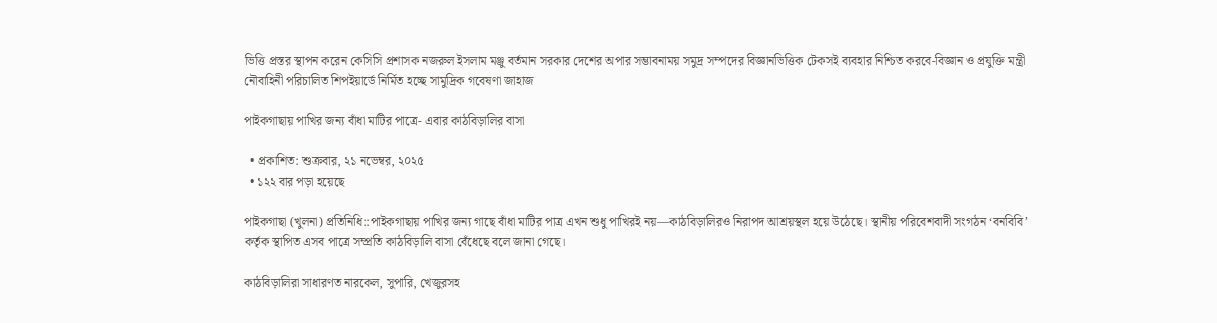ভিত্তি প্রস্তর স্থাপন করেন কেসিসি প্রশাসক নজরুল ইসলাম মঞ্জু বর্তমান সরকার দেশের অপার সম্ভাবনাময় সমুদ্র সম্পদের বিজ্ঞানভিত্তিক টেকসই ব্যবহার নিশ্চিত করবে-বিজ্ঞান ও প্রযুক্তি মন্ত্রী নৌবাহিনী পরিচালিত শিপইয়ার্ডে নির্মিত হচ্ছে সামুদ্রিক গবেষণা জাহাজ

পাইকগাছায় পাখির জন্য বাঁধা মাটির পাত্রে- এবার কাঠবিড়ালির বাসা

  • প্রকাশিত: শুক্রবার, ২১ নভেম্বর, ২০২৫
  • ১২২ বার পড়া হয়েছে

পাইকগাছা (খুলনা) প্রতিনিধি::পাইকগাছায় পাখির জন্য গাছে বাঁধা মাটির পাত্র এখন শুধু পাখিরই নয়—কাঠবিড়ালিরও নিরাপদ আশ্রয়স্থল হয়ে উঠেছে। স্থানীয় পরিবেশবাদী সংগঠন ‘বনবিবি’ কর্তৃক স্থাপিত এসব পাত্রে সম্প্রতি কাঠবিড়ালি বাসা বেঁধেছে বলে জানা গেছে।

কাঠবিড়ালিরা সাধারণত নারকেল, সুপারি, খেজুরসহ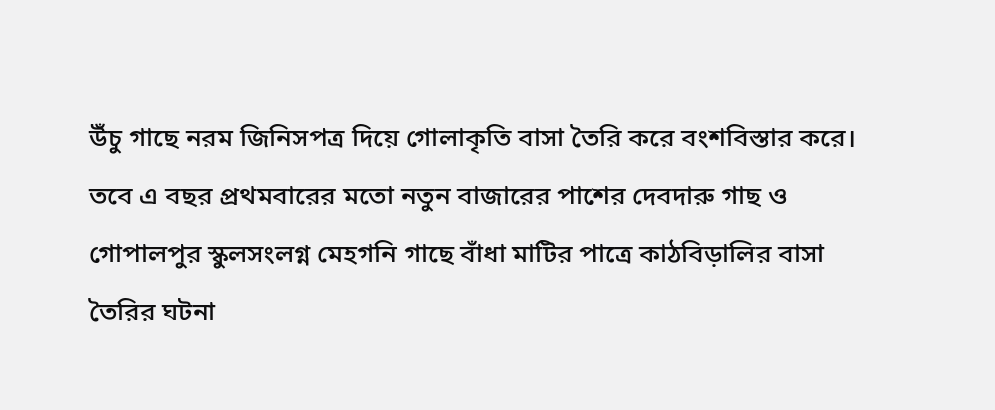উঁচু গাছে নরম জিনিসপত্র দিয়ে গোলাকৃতি বাসা তৈরি করে বংশবিস্তার করে। তবে এ বছর প্রথমবারের মতো নতুন বাজারের পাশের দেবদারু গাছ ও গোপালপুর স্কুলসংলগ্ন মেহগনি গাছে বাঁধা মাটির পাত্রে কাঠবিড়ালির বাসা তৈরির ঘটনা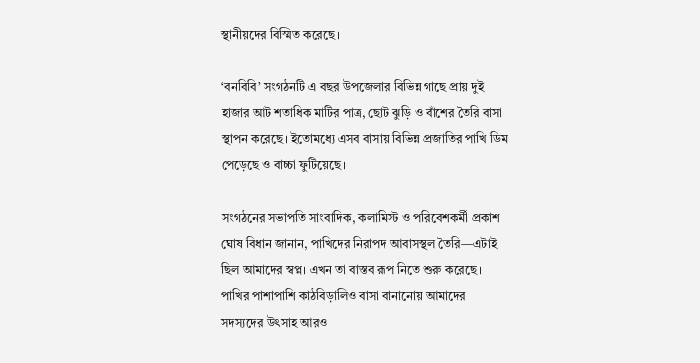স্থানীয়দের বিস্মিত করেছে।

‘বনবিবি’ সংগঠনটি এ বছর উপজেলার বিভিন্ন গাছে প্রায় দুই হাজার আট শতাধিক মাটির পাত্র, ছোট ঝুড়ি ও বাঁশের তৈরি বাসা স্থাপন করেছে। ইতোমধ্যে এসব বাসায় বিভিন্ন প্রজাতির পাখি ডিম পেড়েছে ও বাচ্চা ফুটিয়েছে।

সংগঠনের সভাপতি সাংবাদিক, কলামিস্ট ও পরিবেশকর্মী প্রকাশ ঘোষ বিধান জানান, পাখিদের নিরাপদ আবাসস্থল তৈরি—এটাই ছিল আমাদের স্বপ্ন। এখন তা বাস্তব রূপ নিতে শুরু করেছে। পাখির পাশাপাশি কাঠবিড়ালিও বাসা বানানোয় আমাদের সদস্যদের উৎসাহ আরও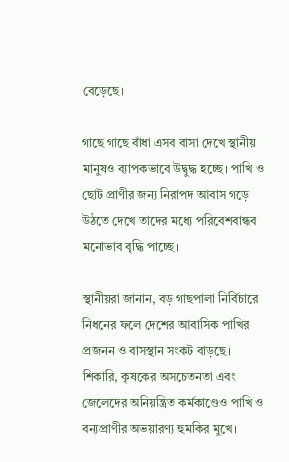বেড়েছে।

গাছে গাছে বাঁধা এসব বাসা দেখে স্থানীয় মানুষও ব্যাপকভাবে উদ্বুদ্ধ হচ্ছে। পাখি ও ছোট প্রাণীর জন্য নিরাপদ আবাস গড়ে উঠতে দেখে তাদের মধ্যে পরিবেশবান্ধব মনোভাব বৃদ্ধি পাচ্ছে।

স্থানীয়রা জানান, বড় গাছপালা নির্বিচারে নিধনের ফলে দেশের আবাসিক পাখির প্রজনন ও বাসস্থান সংকট বাড়ছে। শিকারি, কৃষকের অসচেতনতা এবং জেলেদের অনিয়ন্ত্রিত কর্মকাণ্ডেও পাখি ও বন্যপ্রাণীর অভয়ারণ্য হুমকির মুখে।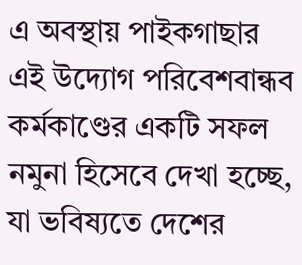এ অবস্থায় পাইকগাছার এই উদ্যোগ পরিবেশবান্ধব কর্মকাণ্ডের একটি সফল নমুনা হিসেবে দেখা হচ্ছে, যা ভবিষ্যতে দেশের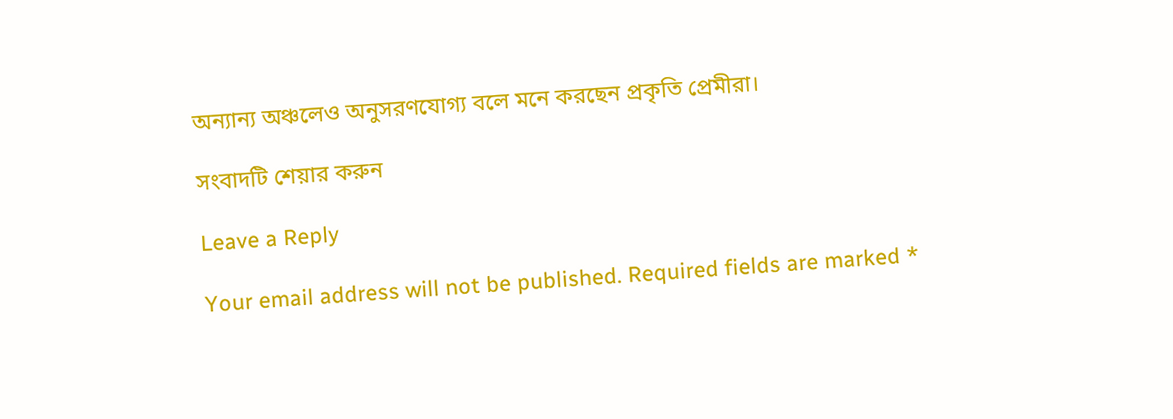অন্যান্য অঞ্চলেও অনুসরণযোগ্য বলে মনে করছেন প্রকৃতি প্রেমীরা।

সংবাদটি শেয়ার করুন

Leave a Reply

Your email address will not be published. Required fields are marked *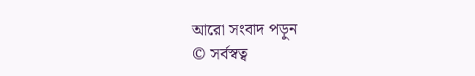আরো সংবাদ পড়ুন
© সর্বস্বত্ব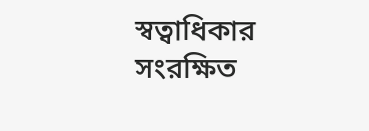স্বত্বাধিকার সংরক্ষিত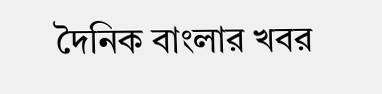দৈনিক বাংলার খবর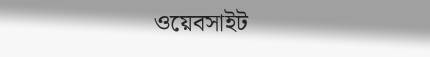ওয়েবসাইট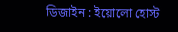ডিজাইন : ইয়োলো হোস্ট